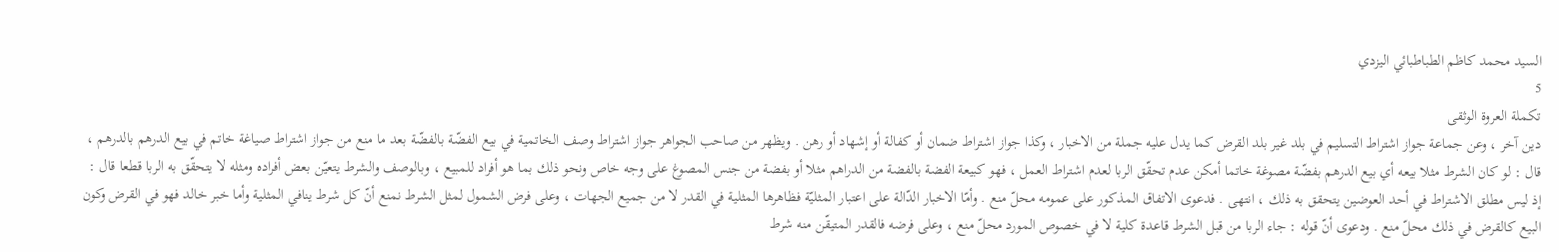السيد محمد كاظم الطباطبائي اليزدي
5
تكملة العروة الوثقى
دين آخر ، وعن جماعة جواز اشتراط التسليم في بلد غير بلد القرض كما يدل عليه جملة من الاخبار ، وكذا جواز اشتراط ضمان أو كفالة أو إشهاد أو رهن . ويظهر من صاحب الجواهر جواز اشتراط وصف الخاتمية في بيع الفضّة بالفضّة بعد ما منع من جواز اشتراط صياغة خاتم في بيع الدرهم بالدرهم ، قال : لو كان الشرط مثلا بيعه أي بيع الدرهم بفضّة مصوغة خاتما أمكن عدم تحقّق الربا لعدم اشتراط العمل ، فهو كبيعة الفضة بالفضة من الدراهم مثلا أو بفضة من جنس المصوغ على وجه خاص ونحو ذلك بما هو أفراد للمبيع ، وبالوصف والشرط يتعيّن بعض أفراده ومثله لا يتحقّق به الربا قطعا قال : إذ ليس مطلق الاشتراط في أحد العوضين يتحقق به ذلك ، انتهى . فدعوى الاتفاق المذكور على عمومه محلّ منع . وأمّا الاخبار الدّالة على اعتبار المثليّة فظاهرها المثلية في القدر لا من جميع الجهات ، وعلى فرض الشمول لمثل الشرط نمنع أنّ كل شرط ينافي المثلية وأما خبر خالد فهو في القرض وكون البيع كالقرض في ذلك محلّ منع . ودعوى أنّ قوله : جاء الربا من قبل الشرط قاعدة كلية لا في خصوص المورد محلّ منع ، وعلى فرضه فالقدر المتيقّن منه شرط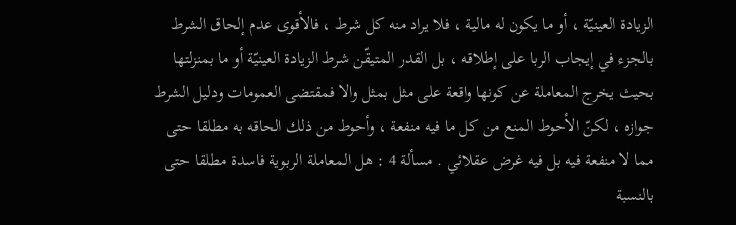الزيادة العينيّة ، أو ما يكون له مالية ، فلا يراد منه كل شرط ، فالأقوى عدم إلحاق الشرط بالجزء في إيجاب الربا على إطلاقه ، بل القدر المتيقّن شرط الزيادة العينيّة أو ما بمنزلتها بحيث يخرج المعاملة عن كونها واقعة على مثل بمثل والا فمقتضى العمومات ودليل الشرط جوازه ، لكنّ الأحوط المنع من كل ما فيه منفعة ، وأحوط من ذلك الحاقه به مطلقا حتى مما لا منفعة فيه بل فيه غرض عقلائي . مسألة 4 : هل المعاملة الربوية فاسدة مطلقا حتى بالنسبة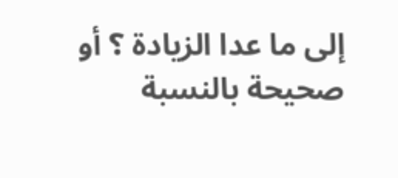إلى ما عدا الزيادة ؟ أو صحيحة بالنسبة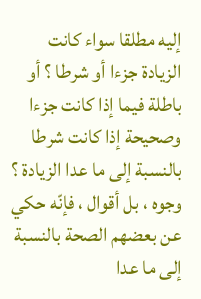إليه مطلقا سواء كانت الزيادة جزءا أو شرطا ؟ أو باطلة فيما إذا كانت جزءا وصحيحة إذا كانت شرطا بالنسبة إلى ما عدا الزيادة ؟ وجوه ، بل أقوال ، فإنّه حكي عن بعضهم الصحة بالنسبة إلى ما عدا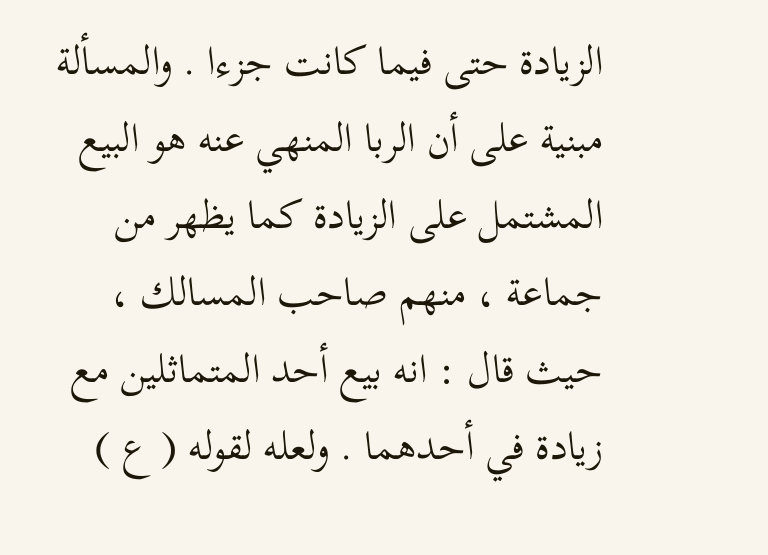الزيادة حتى فيما كانت جزءا . والمسألة مبنية على أن الربا المنهي عنه هو البيع المشتمل على الزيادة كما يظهر من جماعة ، منهم صاحب المسالك ، حيث قال : انه بيع أحد المتماثلين مع زيادة في أحدهما . ولعله لقوله ( ع )